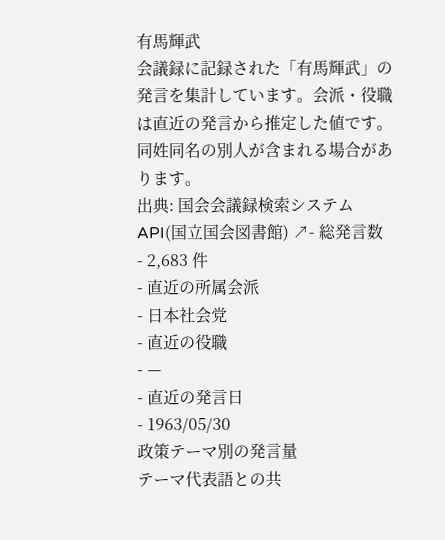有馬輝武
会議録に記録された「有馬輝武」の発言を集計しています。会派・役職は直近の発言から推定した値です。同姓同名の別人が含まれる場合があります。
出典: 国会会議録検索システム API(国立国会図書館) ↗- 総発言数
- 2,683 件
- 直近の所属会派
- 日本社会党
- 直近の役職
- —
- 直近の発言日
- 1963/05/30
政策テーマ別の発言量
テーマ代表語との共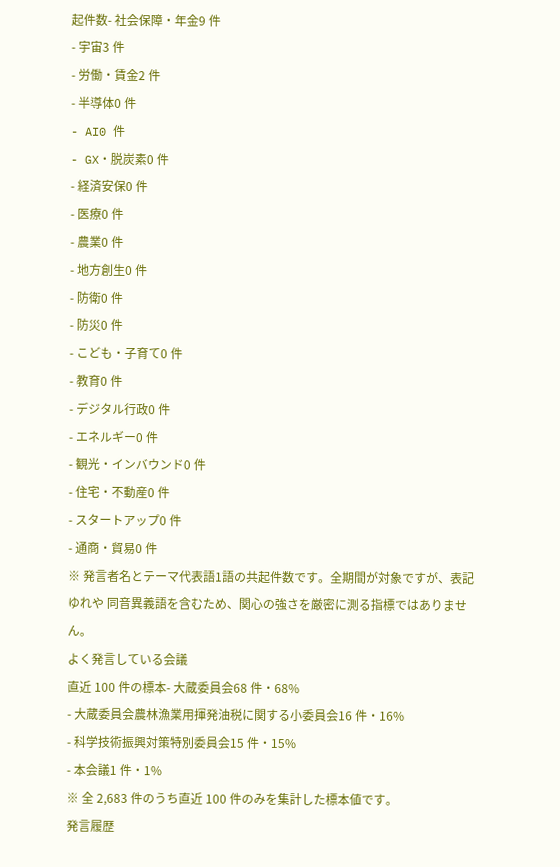起件数- 社会保障・年金9 件
- 宇宙3 件
- 労働・賃金2 件
- 半導体0 件
- AI0 件
- GX・脱炭素0 件
- 経済安保0 件
- 医療0 件
- 農業0 件
- 地方創生0 件
- 防衛0 件
- 防災0 件
- こども・子育て0 件
- 教育0 件
- デジタル行政0 件
- エネルギー0 件
- 観光・インバウンド0 件
- 住宅・不動産0 件
- スタートアップ0 件
- 通商・貿易0 件
※ 発言者名とテーマ代表語1語の共起件数です。全期間が対象ですが、表記ゆれや 同音異義語を含むため、関心の強さを厳密に測る指標ではありません。
よく発言している会議
直近 100 件の標本- 大蔵委員会68 件・68%
- 大蔵委員会農林漁業用揮発油税に関する小委員会16 件・16%
- 科学技術振興対策特別委員会15 件・15%
- 本会議1 件・1%
※ 全 2,683 件のうち直近 100 件のみを集計した標本値です。
発言履歴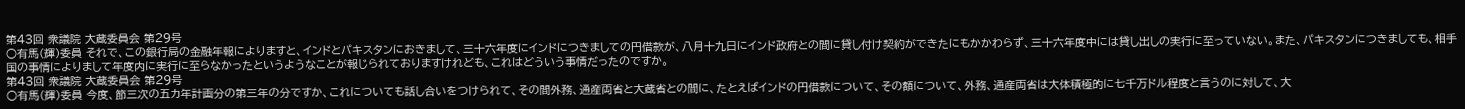第43回 衆議院 大蔵委員会 第29号
○有馬(輝)委員 それで、この銀行局の金融年報によりますと、インドとパキスタンにおきまして、三十六年度にインドにつきましての円借款が、八月十九日にインド政府との間に貸し付け契約ができたにもかかわらず、三十六年度中には貸し出しの実行に至っていない。また、パキスタンにつきましても、相手国の事情によりまして年度内に実行に至らなかったというようなことが報じられておりますけれども、これはどういう事情だったのですか。
第43回 衆議院 大蔵委員会 第29号
○有馬(輝)委員 今度、節三次の五カ年計画分の第三年の分ですか、これについても話し合いをつけられて、その間外務、通産両省と大蔵省との間に、たとえばインドの円借款について、その額について、外務、通産両省は大体積極的に七千万ドル程度と言うのに対して、大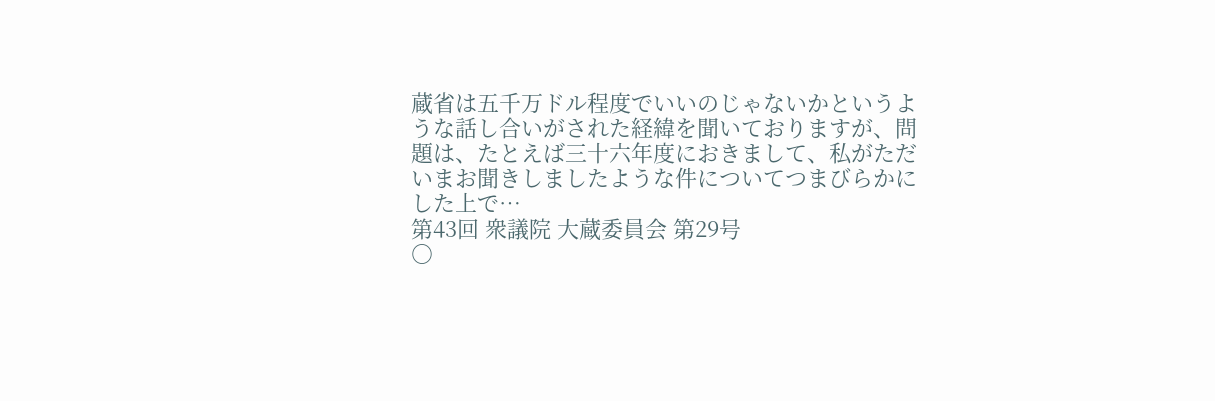蔵省は五千万ドル程度でいいのじゃないかというような話し合いがされた経緯を聞いておりますが、問題は、たとえば三十六年度におきまして、私がただいまお聞きしましたような件についてつまびらかにした上で…
第43回 衆議院 大蔵委員会 第29号
○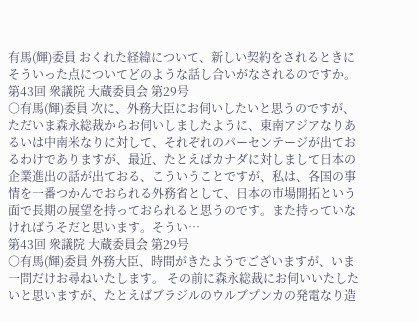有馬(輝)委員 おくれた経緯について、新しい契約をされるときにそういった点についてどのような話し合いがなされるのですか。
第43回 衆議院 大蔵委員会 第29号
○有馬(輝)委員 次に、外務大臣にお伺いしたいと思うのですが、ただいま森永総裁からお伺いしましたように、東南アジアなりあるいは中南米なりに対して、それぞれのパーセンテージが出ておるわけでありますが、最近、たとえばカナダに対しまして日本の企業進出の話が出ておる、こういうことですが、私は、各国の事情を一番つかんでおられる外務省として、日本の市場開拓という面で長期の展望を持っておられると思うのです。また持っていなければうそだと思います。そうい…
第43回 衆議院 大蔵委員会 第29号
○有馬(輝)委員 外務大臣、時間がきたようでございますが、いま一問だけお尋ねいたします。 その前に森永総裁にお伺いいたしたいと思いますが、たとえばブラジルのウルブプンカの発電なり造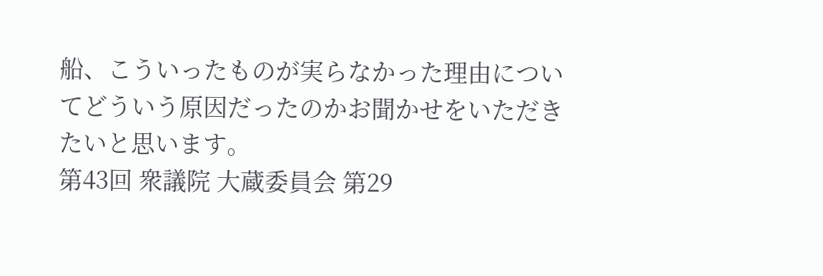船、こういったものが実らなかった理由についてどういう原因だったのかお聞かせをいただきたいと思います。
第43回 衆議院 大蔵委員会 第29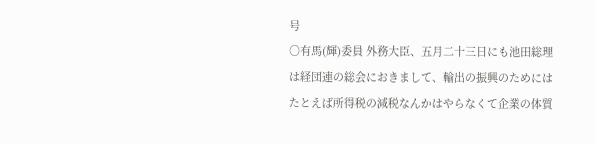号
○有馬(輝)委員 外務大臣、五月二十三日にも池田総理は経団連の総会におきまして、輸出の振興のためにはたとえば所得税の減税なんかはやらなくて企業の体質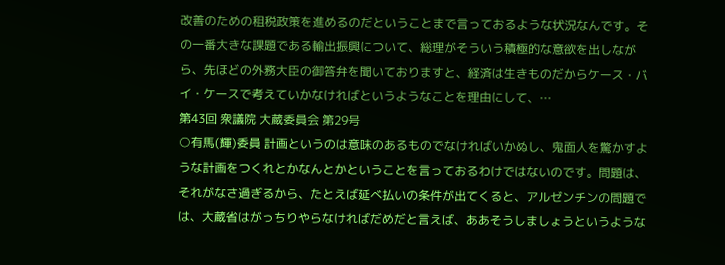改善のための租税政策を進めるのだということまで言っておるような状況なんです。その一番大きな課題である輸出振興について、総理がそういう積極的な意欲を出しながら、先ほどの外務大臣の御答弁を聞いておりますと、経済は生きものだからケース・バイ・ケースで考えていかなければというようなことを理由にして、…
第43回 衆議院 大蔵委員会 第29号
○有馬(輝)委員 計画というのは意味のあるものでなければいかぬし、鬼面人を驚かすような計画をつくれとかなんとかということを言っておるわけではないのです。問題は、それがなさ過ぎるから、たとえば延べ払いの条件が出てくると、アルゼンチンの問題では、大蔵省はがっちりやらなければだめだと言えば、ああそうしましょうというような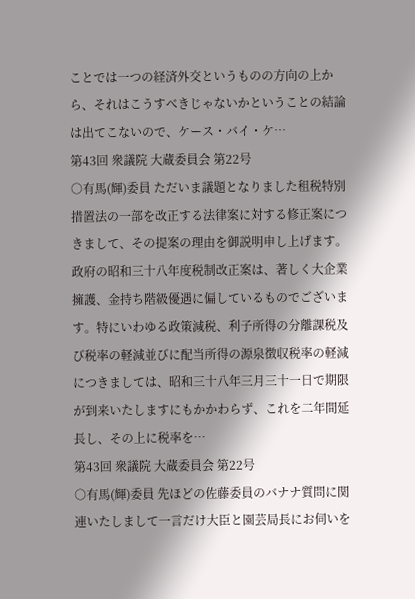ことでは一つの経済外交というものの方向の上から、それはこうすべきじゃないかということの結論は出てこないので、ケース・バイ・ケ…
第43回 衆議院 大蔵委員会 第22号
○有馬(輝)委員 ただいま議題となりました租税特別措置法の一部を改正する法律案に対する修正案につきまして、その提案の理由を御説明申し上げます。 政府の昭和三十八年度税制改正案は、著しく大企業擁護、金持ち階級優遇に偏しているものでございます。特にいわゆる政策減税、利子所得の分離課税及び税率の軽減並びに配当所得の源泉徴収税率の軽減につきましては、昭和三十八年三月三十一日で期限が到来いたしますにもかかわらず、これを二年間延長し、その上に税率を…
第43回 衆議院 大蔵委員会 第22号
○有馬(輝)委員 先ほどの佐藤委員のバナナ質問に関連いたしまして一言だけ大臣と園芸局長にお伺いを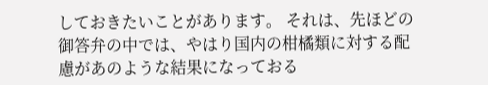しておきたいことがあります。 それは、先ほどの御答弁の中では、やはり国内の柑橘類に対する配慮があのような結果になっておる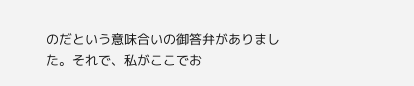のだという意味合いの御答弁がありました。それで、私がここでお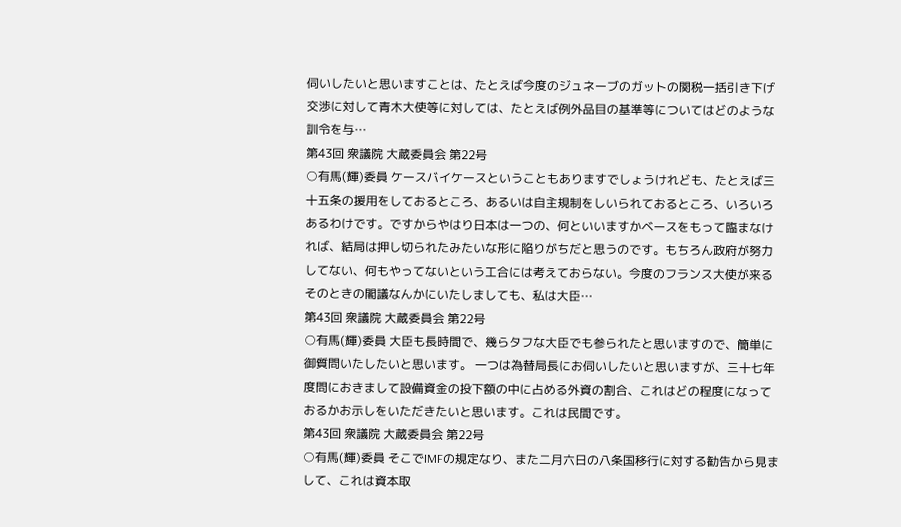伺いしたいと思いますことは、たとえば今度のジュネーブのガットの関税一括引き下げ交渉に対して青木大使等に対しては、たとえば例外品目の基準等についてはどのような訓令を与…
第43回 衆議院 大蔵委員会 第22号
○有馬(輝)委員 ケースバイケースということもありますでしょうけれども、たとえば三十五条の援用をしておるところ、あるいは自主規制をしいられておるところ、いろいろあるわけです。ですからやはり日本は一つの、何といいますかベースをもって臨まなければ、結局は押し切られたみたいな形に陥りがちだと思うのです。もちろん政府が努力してない、何もやってないという工合には考えておらない。今度のフランス大使が来るそのときの閣議なんかにいたしましても、私は大臣…
第43回 衆議院 大蔵委員会 第22号
○有馬(輝)委員 大臣も長時間で、幾らタフな大臣でも参られたと思いますので、簡単に御質問いたしたいと思います。 一つは為替局長にお伺いしたいと思いますが、三十七年度問におきまして設備資金の投下額の中に占める外資の割合、これはどの程度になっておるかお示しをいただきたいと思います。これは民間です。
第43回 衆議院 大蔵委員会 第22号
○有馬(輝)委員 そこでIMFの規定なり、また二月六日の八条国移行に対する勧告から見まして、これは資本取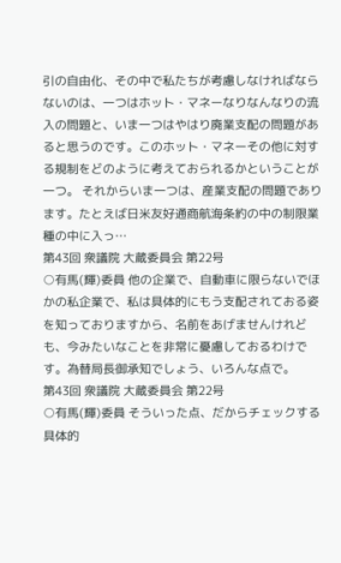引の自由化、その中で私たちが考慮しなければならないのは、一つはホット・マネーなりなんなりの流入の問題と、いま一つはやはり廃業支配の問題があると思うのです。このホット・マネーその他に対する規制をどのように考えておられるかということが一つ。 それからいま一つは、産業支配の問題であります。たとえば日米友好通商航海条約の中の制限業種の中に入っ…
第43回 衆議院 大蔵委員会 第22号
○有馬(輝)委員 他の企業で、自動車に限らないでほかの私企業で、私は具体的にもう支配されておる姿を知っておりますから、名前をあげませんけれども、今みたいなことを非常に憂慮しておるわけです。為替局長御承知でしょう、いろんな点で。
第43回 衆議院 大蔵委員会 第22号
○有馬(輝)委員 そういった点、だからチェックする具体的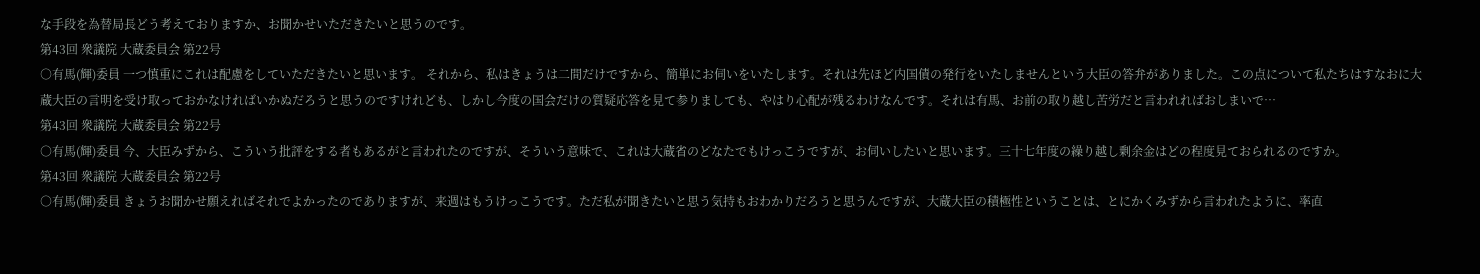な手段を為替局長どう考えておりますか、お聞かせいただきたいと思うのです。
第43回 衆議院 大蔵委員会 第22号
○有馬(輝)委員 一つ慎重にこれは配慮をしていただきたいと思います。 それから、私はきょうは二間だけですから、簡単にお伺いをいたします。それは先ほど内国債の発行をいたしませんという大臣の答弁がありました。この点について私たちはすなおに大蔵大臣の言明を受け取っておかなければいかぬだろうと思うのですけれども、しかし今度の国会だけの質疑応答を見て参りましても、やはり心配が残るわけなんです。それは有馬、お前の取り越し苦労だと言われればおしまいで…
第43回 衆議院 大蔵委員会 第22号
○有馬(輝)委員 今、大臣みずから、こういう批評をする者もあるがと言われたのですが、そういう意味で、これは大蔵省のどなたでもけっこうですが、お伺いしたいと思います。三十七年度の繰り越し剰余金はどの程度見ておられるのですか。
第43回 衆議院 大蔵委員会 第22号
○有馬(輝)委員 きょうお聞かせ願えればそれでよかったのでありますが、来週はもうけっこうです。ただ私が聞きたいと思う気持もおわかりだろうと思うんですが、大蔵大臣の積極性ということは、とにかくみずから言われたように、率直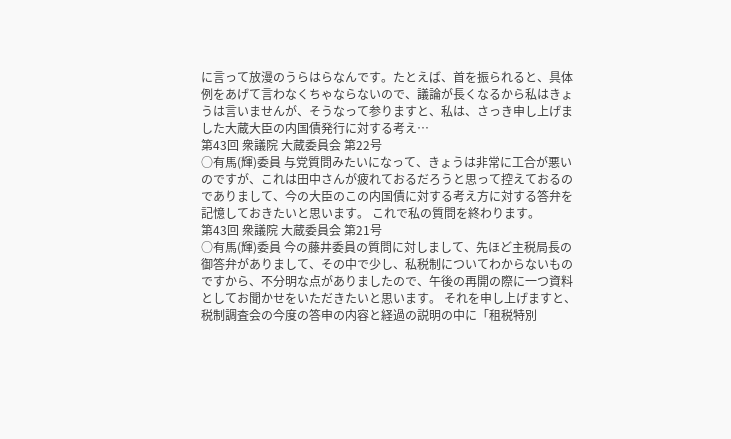に言って放漫のうらはらなんです。たとえば、首を振られると、具体例をあげて言わなくちゃならないので、議論が長くなるから私はきょうは言いませんが、そうなって参りますと、私は、さっき申し上げました大蔵大臣の内国債発行に対する考え…
第43回 衆議院 大蔵委員会 第22号
○有馬(輝)委員 与党質問みたいになって、きょうは非常に工合が悪いのですが、これは田中さんが疲れておるだろうと思って控えておるのでありまして、今の大臣のこの内国債に対する考え方に対する答弁を記憶しておきたいと思います。 これで私の質問を終わります。
第43回 衆議院 大蔵委員会 第21号
○有馬(輝)委員 今の藤井委員の質問に対しまして、先ほど主税局長の御答弁がありまして、その中で少し、私税制についてわからないものですから、不分明な点がありましたので、午後の再開の際に一つ資料としてお聞かせをいただきたいと思います。 それを申し上げますと、税制調査会の今度の答申の内容と経過の説明の中に「租税特別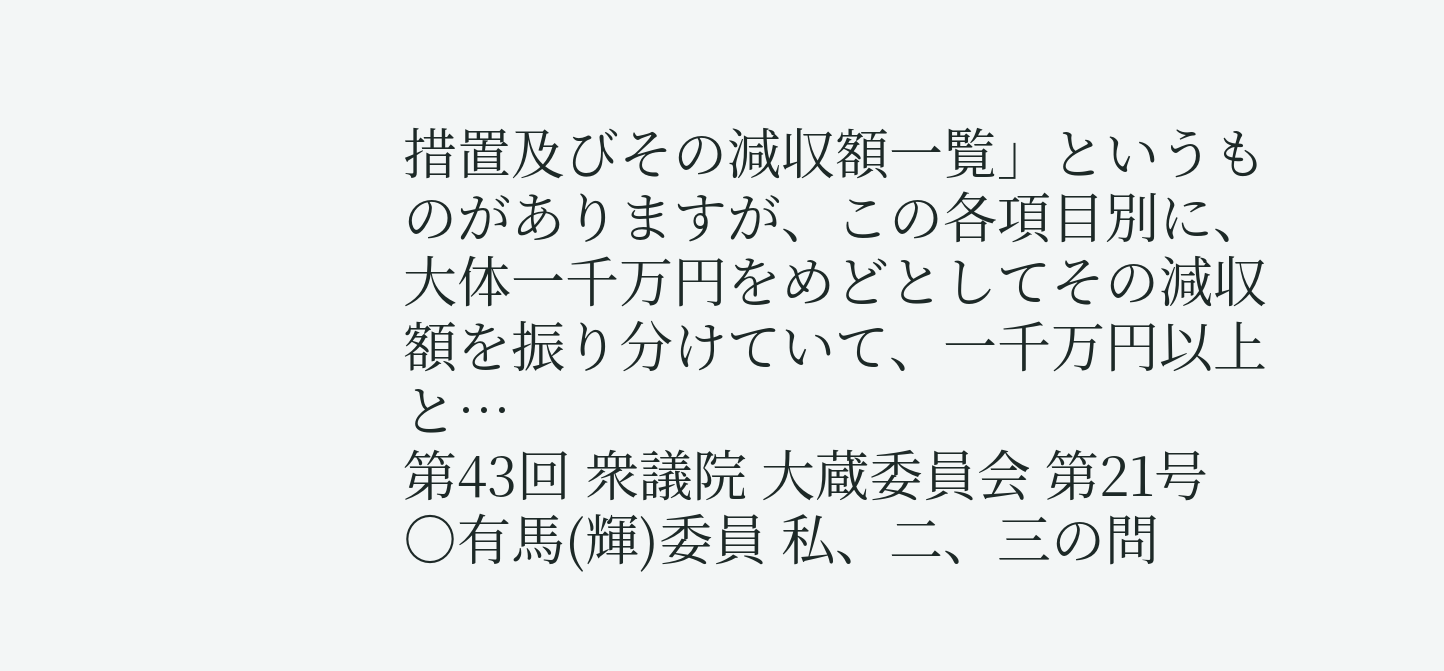措置及びその減収額一覧」というものがありますが、この各項目別に、大体一千万円をめどとしてその減収額を振り分けていて、一千万円以上と…
第43回 衆議院 大蔵委員会 第21号
○有馬(輝)委員 私、二、三の問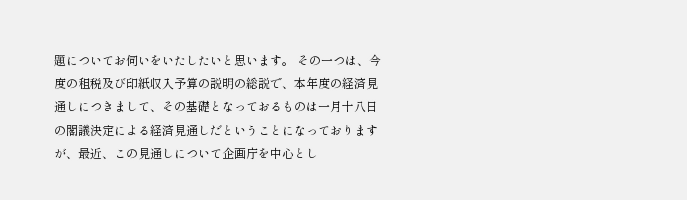題についてお伺いをいたしたいと思います。 その一つは、今度の租税及び印紙収入予算の説明の総説で、本年度の経済見通しにつきまして、その基礎となっておるものは一月十八日の閣議決定による経済見通しだということになっておりますが、最近、この見通しについて企画庁を中心とし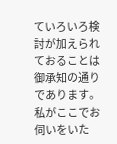ていろいろ検討が加えられておることは御承知の通りであります。私がここでお伺いをいた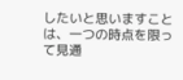したいと思いますことは、一つの時点を限って見通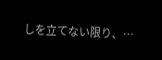しを立てない限り、…